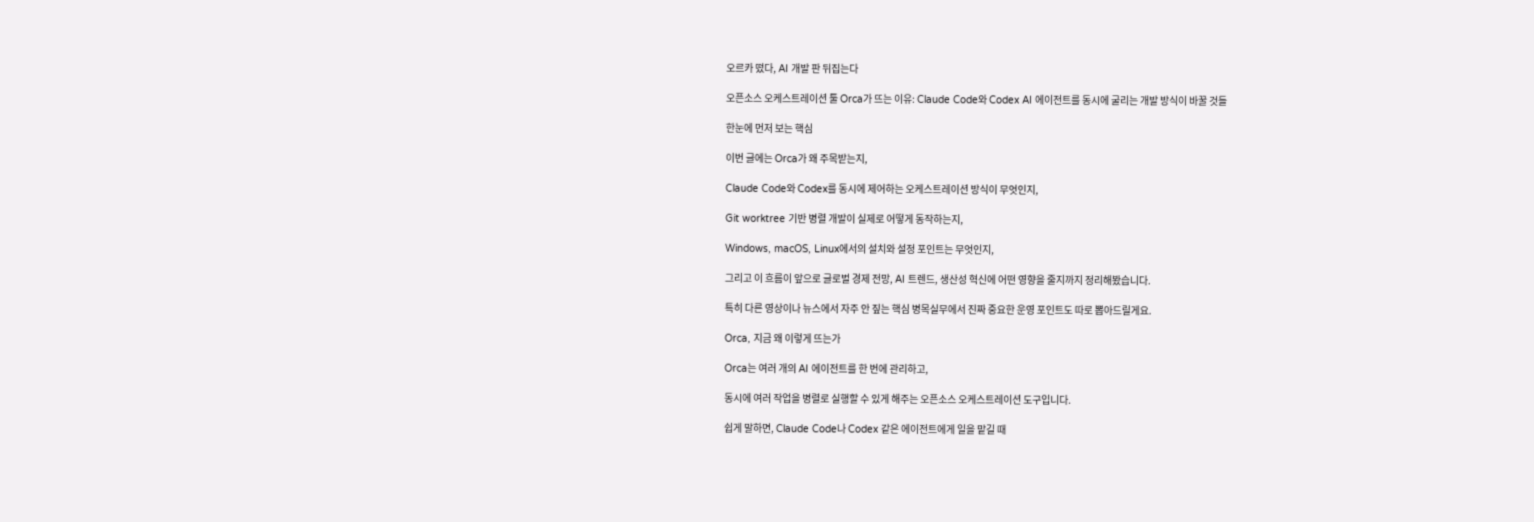오르카 떴다, AI 개발 판 뒤집는다

오픈소스 오케스트레이션 툴 Orca가 뜨는 이유: Claude Code와 Codex AI 에이전트를 동시에 굴리는 개발 방식이 바꿀 것들

한눈에 먼저 보는 핵심

이번 글에는 Orca가 왜 주목받는지,

Claude Code와 Codex를 동시에 제어하는 오케스트레이션 방식이 무엇인지,

Git worktree 기반 병렬 개발이 실제로 어떻게 동작하는지,

Windows, macOS, Linux에서의 설치와 설정 포인트는 무엇인지,

그리고 이 흐름이 앞으로 글로벌 경제 전망, AI 트렌드, 생산성 혁신에 어떤 영향을 줄지까지 정리해봤습니다.

특히 다른 영상이나 뉴스에서 자주 안 짚는 핵심 병목실무에서 진짜 중요한 운영 포인트도 따로 뽑아드릴게요.

Orca, 지금 왜 이렇게 뜨는가

Orca는 여러 개의 AI 에이전트를 한 번에 관리하고,

동시에 여러 작업을 병렬로 실행할 수 있게 해주는 오픈소스 오케스트레이션 도구입니다.

쉽게 말하면, Claude Code나 Codex 같은 에이전트에게 일을 맡길 때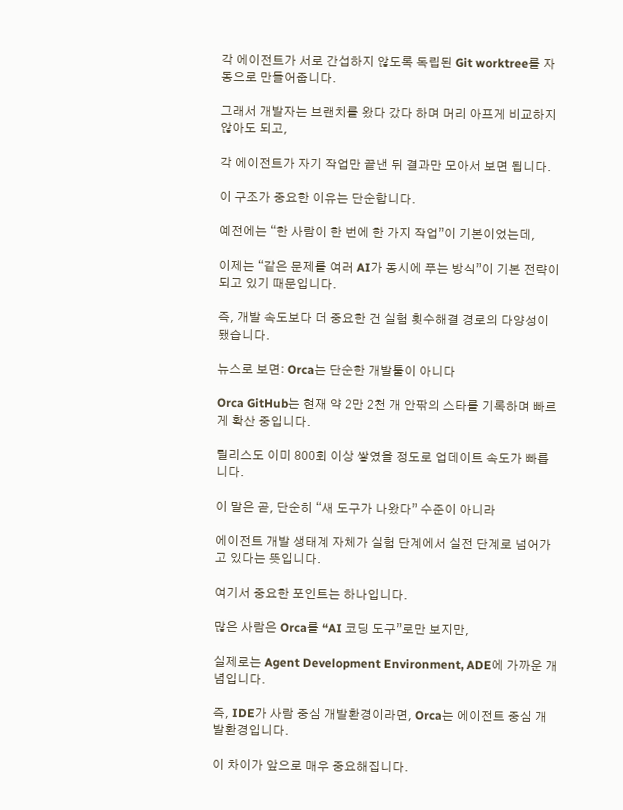각 에이전트가 서로 간섭하지 않도록 독립된 Git worktree를 자동으로 만들어줍니다.

그래서 개발자는 브랜치를 왔다 갔다 하며 머리 아프게 비교하지 않아도 되고,

각 에이전트가 자기 작업만 끝낸 뒤 결과만 모아서 보면 됩니다.

이 구조가 중요한 이유는 단순합니다.

예전에는 “한 사람이 한 번에 한 가지 작업”이 기본이었는데,

이제는 “같은 문제를 여러 AI가 동시에 푸는 방식”이 기본 전략이 되고 있기 때문입니다.

즉, 개발 속도보다 더 중요한 건 실험 횟수해결 경로의 다양성이 됐습니다.

뉴스로 보면: Orca는 단순한 개발툴이 아니다

Orca GitHub는 현재 약 2만 2천 개 안팎의 스타를 기록하며 빠르게 확산 중입니다.

릴리스도 이미 800회 이상 쌓였을 정도로 업데이트 속도가 빠릅니다.

이 말은 곧, 단순히 “새 도구가 나왔다” 수준이 아니라

에이전트 개발 생태계 자체가 실험 단계에서 실전 단계로 넘어가고 있다는 뜻입니다.

여기서 중요한 포인트는 하나입니다.

많은 사람은 Orca를 “AI 코딩 도구”로만 보지만,

실제로는 Agent Development Environment, ADE에 가까운 개념입니다.

즉, IDE가 사람 중심 개발환경이라면, Orca는 에이전트 중심 개발환경입니다.

이 차이가 앞으로 매우 중요해집니다.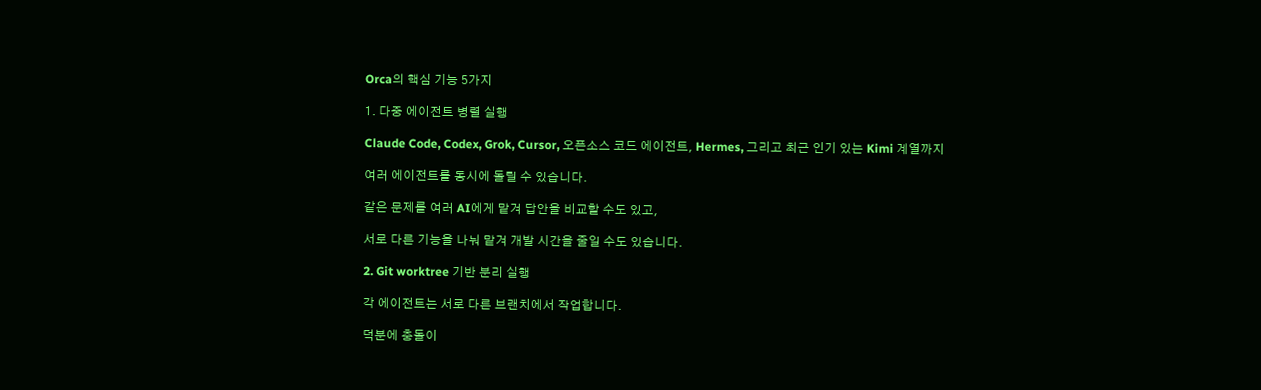Orca의 핵심 기능 5가지

1. 다중 에이전트 병렬 실행

Claude Code, Codex, Grok, Cursor, 오픈소스 코드 에이전트, Hermes, 그리고 최근 인기 있는 Kimi 계열까지

여러 에이전트를 동시에 돌릴 수 있습니다.

같은 문제를 여러 AI에게 맡겨 답안을 비교할 수도 있고,

서로 다른 기능을 나눠 맡겨 개발 시간을 줄일 수도 있습니다.

2. Git worktree 기반 분리 실행

각 에이전트는 서로 다른 브랜치에서 작업합니다.

덕분에 충돌이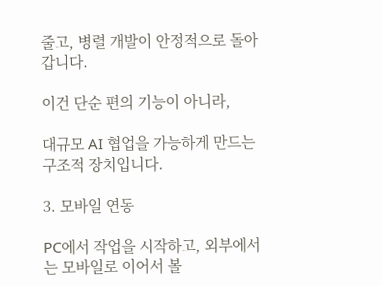줄고, 병렬 개발이 안정적으로 돌아갑니다.

이건 단순 편의 기능이 아니라,

대규모 AI 협업을 가능하게 만드는 구조적 장치입니다.

3. 모바일 연동

PC에서 작업을 시작하고, 외부에서는 모바일로 이어서 볼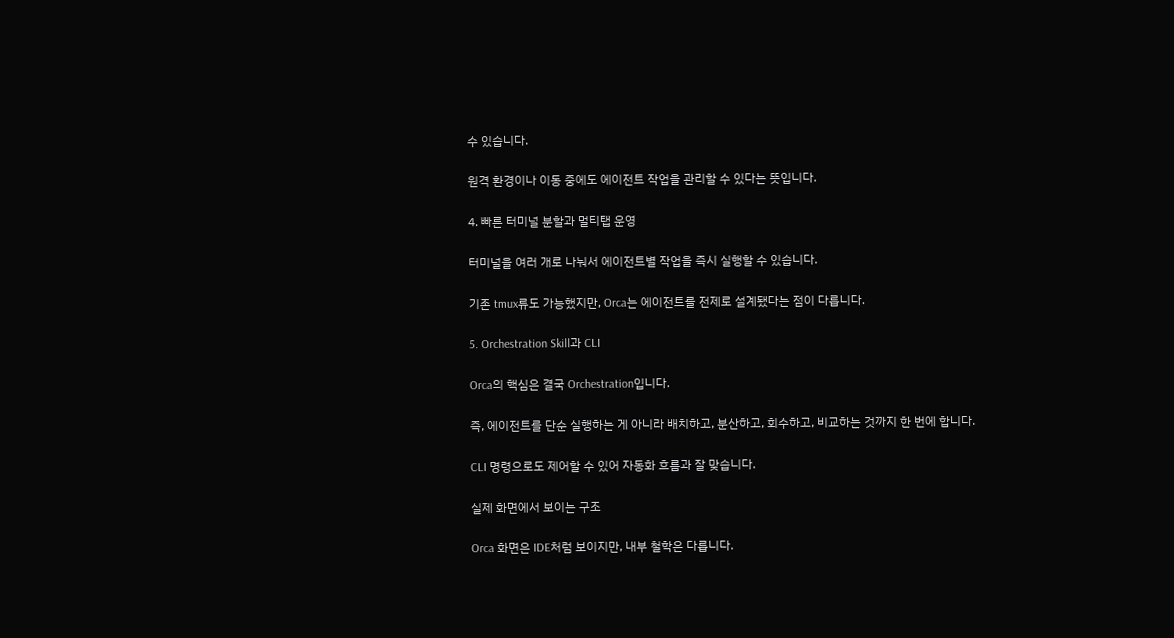수 있습니다.

원격 환경이나 이동 중에도 에이전트 작업을 관리할 수 있다는 뜻입니다.

4. 빠른 터미널 분할과 멀티탭 운영

터미널을 여러 개로 나눠서 에이전트별 작업을 즉시 실행할 수 있습니다.

기존 tmux류도 가능했지만, Orca는 에이전트를 전제로 설계됐다는 점이 다릅니다.

5. Orchestration Skill과 CLI

Orca의 핵심은 결국 Orchestration입니다.

즉, 에이전트를 단순 실행하는 게 아니라 배치하고, 분산하고, 회수하고, 비교하는 것까지 한 번에 합니다.

CLI 명령으로도 제어할 수 있어 자동화 흐름과 잘 맞습니다.

실제 화면에서 보이는 구조

Orca 화면은 IDE처럼 보이지만, 내부 철학은 다릅니다.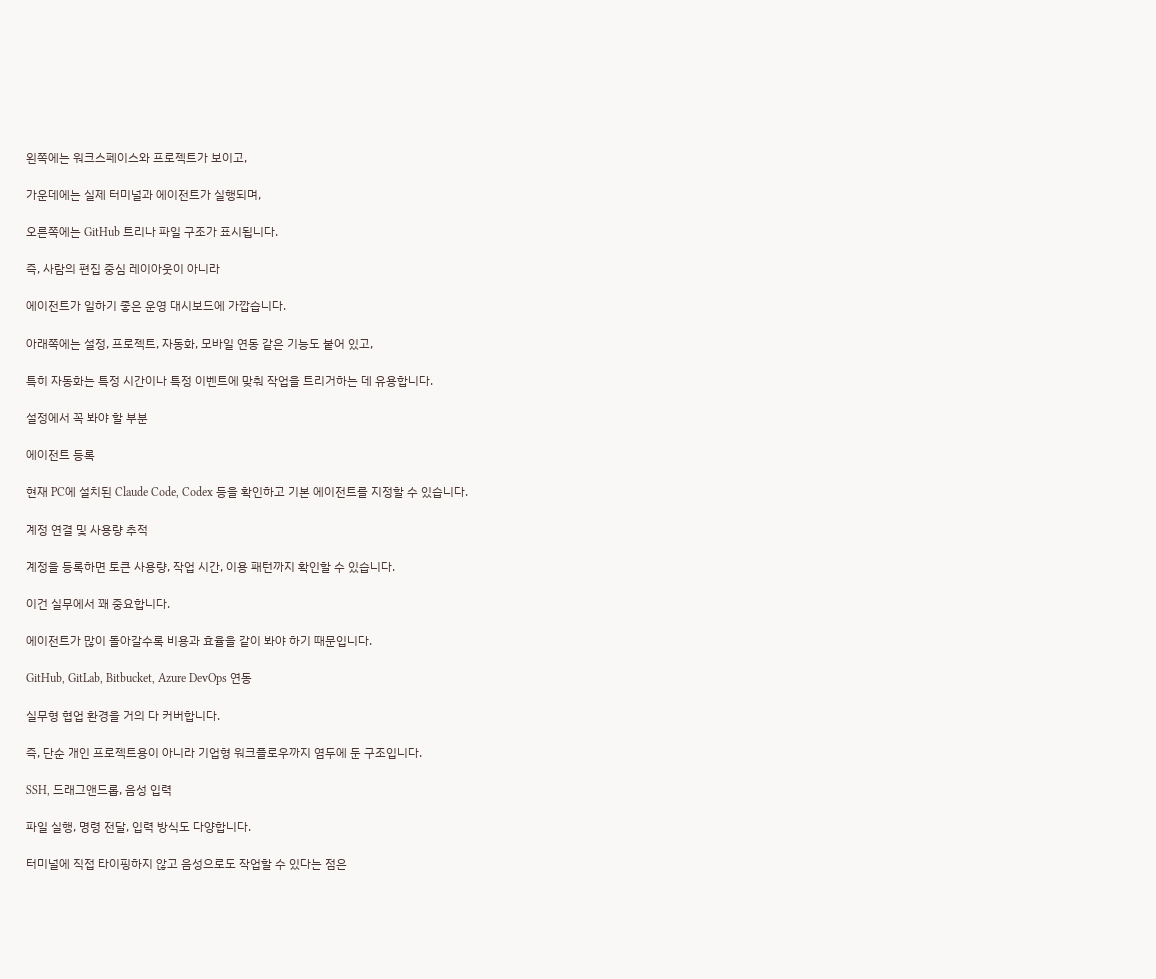왼쪽에는 워크스페이스와 프로젝트가 보이고,

가운데에는 실제 터미널과 에이전트가 실행되며,

오른쪽에는 GitHub 트리나 파일 구조가 표시됩니다.

즉, 사람의 편집 중심 레이아웃이 아니라

에이전트가 일하기 좋은 운영 대시보드에 가깝습니다.

아래쪽에는 설정, 프로젝트, 자동화, 모바일 연동 같은 기능도 붙어 있고,

특히 자동화는 특정 시간이나 특정 이벤트에 맞춰 작업을 트리거하는 데 유용합니다.

설정에서 꼭 봐야 할 부분

에이전트 등록

현재 PC에 설치된 Claude Code, Codex 등을 확인하고 기본 에이전트를 지정할 수 있습니다.

계정 연결 및 사용량 추적

계정을 등록하면 토큰 사용량, 작업 시간, 이용 패턴까지 확인할 수 있습니다.

이건 실무에서 꽤 중요합니다.

에이전트가 많이 돌아갈수록 비용과 효율을 같이 봐야 하기 때문입니다.

GitHub, GitLab, Bitbucket, Azure DevOps 연동

실무형 협업 환경을 거의 다 커버합니다.

즉, 단순 개인 프로젝트용이 아니라 기업형 워크플로우까지 염두에 둔 구조입니다.

SSH, 드래그앤드롭, 음성 입력

파일 실행, 명령 전달, 입력 방식도 다양합니다.

터미널에 직접 타이핑하지 않고 음성으로도 작업할 수 있다는 점은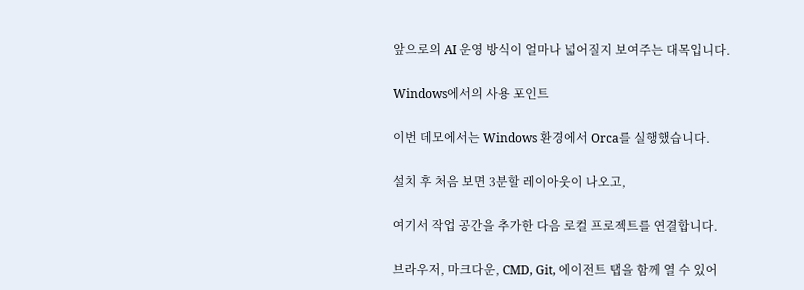앞으로의 AI 운영 방식이 얼마나 넓어질지 보여주는 대목입니다.

Windows에서의 사용 포인트

이번 데모에서는 Windows 환경에서 Orca를 실행했습니다.

설치 후 처음 보면 3분할 레이아웃이 나오고,

여기서 작업 공간을 추가한 다음 로컬 프로젝트를 연결합니다.

브라우저, 마크다운, CMD, Git, 에이전트 탭을 함께 열 수 있어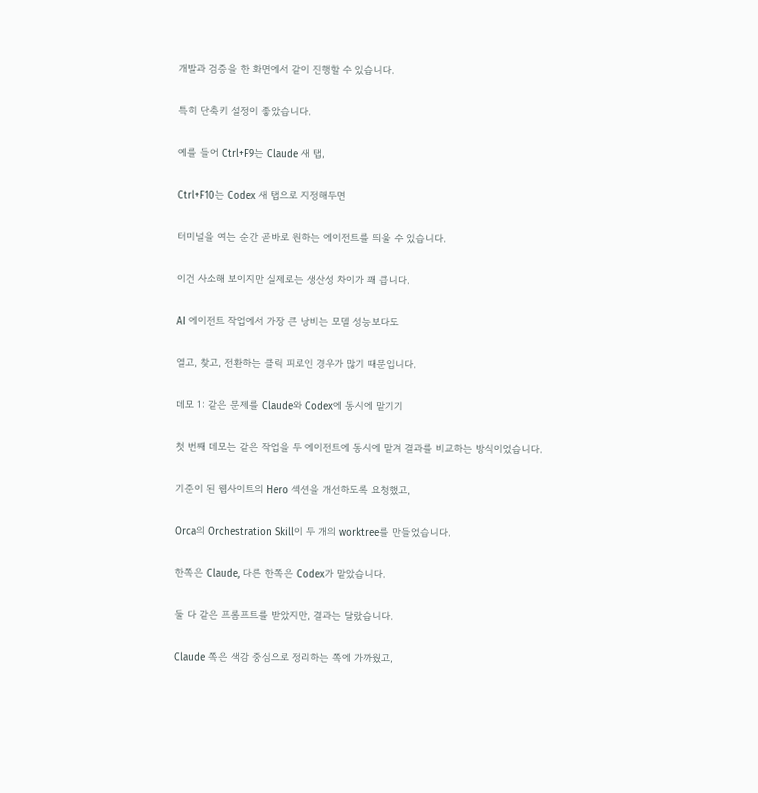개발과 검증을 한 화면에서 같이 진행할 수 있습니다.

특히 단축키 설정이 좋았습니다.

예를 들어 Ctrl+F9는 Claude 새 탭,

Ctrl+F10는 Codex 새 탭으로 지정해두면

터미널을 여는 순간 곧바로 원하는 에이전트를 띄울 수 있습니다.

이건 사소해 보이지만 실제로는 생산성 차이가 꽤 큽니다.

AI 에이전트 작업에서 가장 큰 낭비는 모델 성능보다도

열고, 찾고, 전환하는 클릭 피로인 경우가 많기 때문입니다.

데모 1: 같은 문제를 Claude와 Codex에 동시에 맡기기

첫 번째 데모는 같은 작업을 두 에이전트에 동시에 맡겨 결과를 비교하는 방식이었습니다.

기준이 된 웹사이트의 Hero 섹션을 개선하도록 요청했고,

Orca의 Orchestration Skill이 두 개의 worktree를 만들었습니다.

한쪽은 Claude, 다른 한쪽은 Codex가 맡았습니다.

둘 다 같은 프롬프트를 받았지만, 결과는 달랐습니다.

Claude 쪽은 색감 중심으로 정리하는 쪽에 가까웠고,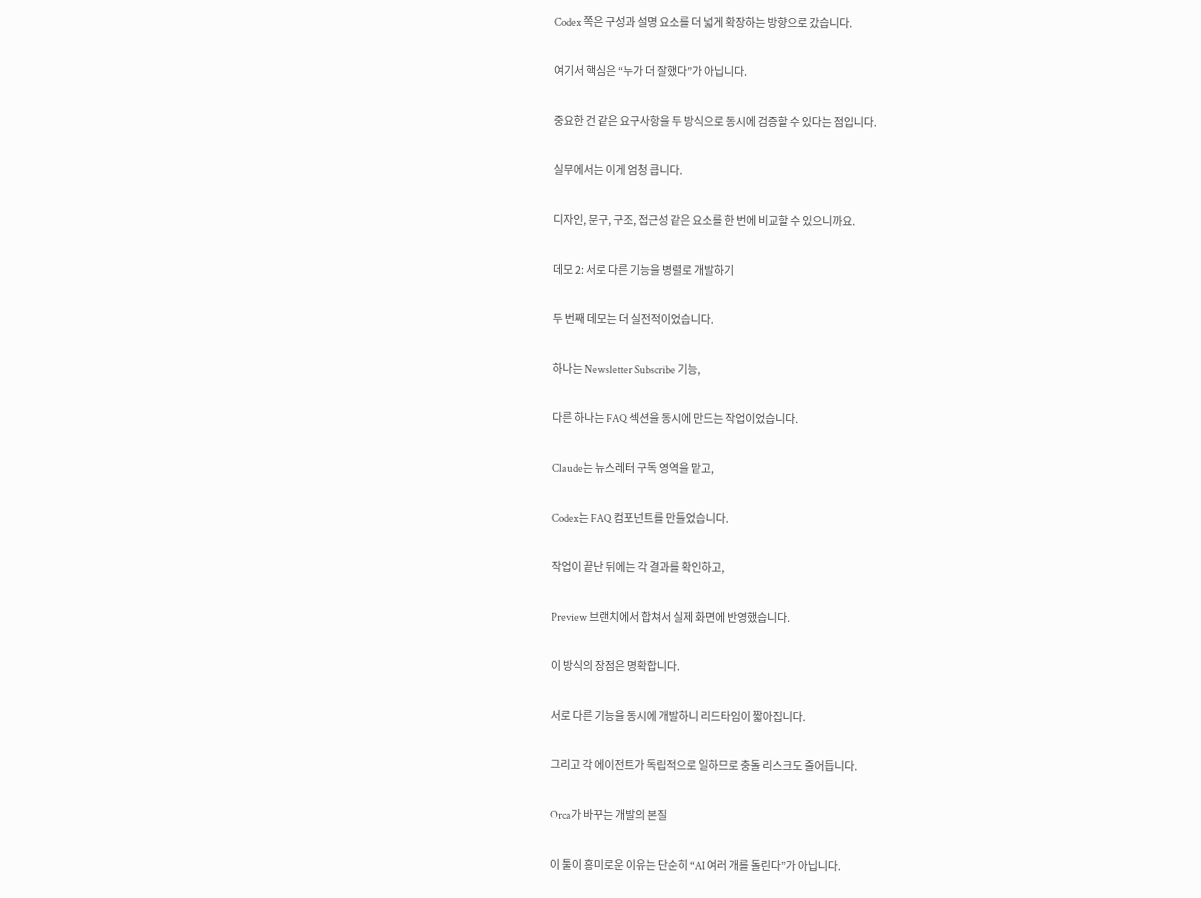Codex 쪽은 구성과 설명 요소를 더 넓게 확장하는 방향으로 갔습니다.

여기서 핵심은 “누가 더 잘했다”가 아닙니다.

중요한 건 같은 요구사항을 두 방식으로 동시에 검증할 수 있다는 점입니다.

실무에서는 이게 엄청 큽니다.

디자인, 문구, 구조, 접근성 같은 요소를 한 번에 비교할 수 있으니까요.

데모 2: 서로 다른 기능을 병렬로 개발하기

두 번째 데모는 더 실전적이었습니다.

하나는 Newsletter Subscribe 기능,

다른 하나는 FAQ 섹션을 동시에 만드는 작업이었습니다.

Claude는 뉴스레터 구독 영역을 맡고,

Codex는 FAQ 컴포넌트를 만들었습니다.

작업이 끝난 뒤에는 각 결과를 확인하고,

Preview 브랜치에서 합쳐서 실제 화면에 반영했습니다.

이 방식의 장점은 명확합니다.

서로 다른 기능을 동시에 개발하니 리드타임이 짧아집니다.

그리고 각 에이전트가 독립적으로 일하므로 충돌 리스크도 줄어듭니다.

Orca가 바꾸는 개발의 본질

이 툴이 흥미로운 이유는 단순히 “AI 여러 개를 돌린다”가 아닙니다.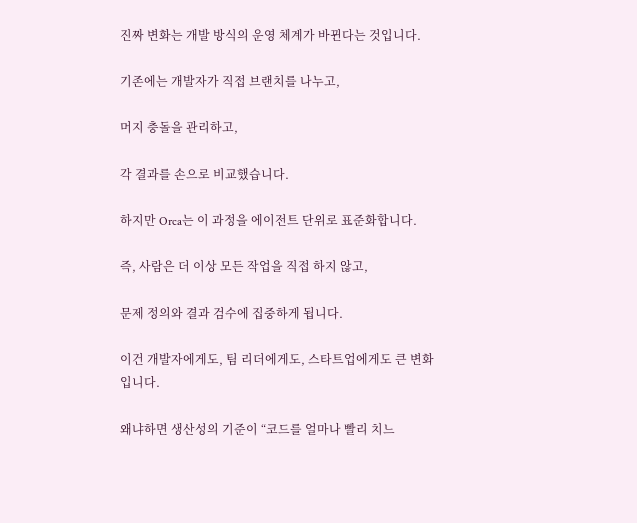진짜 변화는 개발 방식의 운영 체계가 바뀐다는 것입니다.

기존에는 개발자가 직접 브랜치를 나누고,

머지 충돌을 관리하고,

각 결과를 손으로 비교했습니다.

하지만 Orca는 이 과정을 에이전트 단위로 표준화합니다.

즉, 사람은 더 이상 모든 작업을 직접 하지 않고,

문제 정의와 결과 검수에 집중하게 됩니다.

이건 개발자에게도, 팀 리더에게도, 스타트업에게도 큰 변화입니다.

왜냐하면 생산성의 기준이 “코드를 얼마나 빨리 치느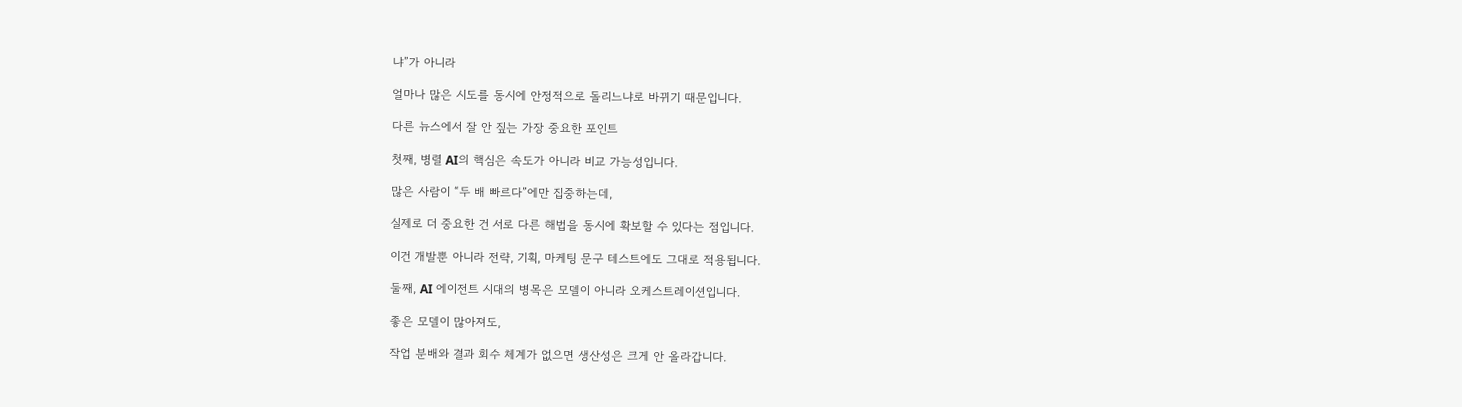냐”가 아니라

얼마나 많은 시도를 동시에 안정적으로 돌리느냐로 바뀌기 때문입니다.

다른 뉴스에서 잘 안 짚는 가장 중요한 포인트

첫째, 병렬 AI의 핵심은 속도가 아니라 비교 가능성입니다.

많은 사람이 “두 배 빠르다”에만 집중하는데,

실제로 더 중요한 건 서로 다른 해법을 동시에 확보할 수 있다는 점입니다.

이건 개발뿐 아니라 전략, 기획, 마케팅 문구 테스트에도 그대로 적용됩니다.

둘째, AI 에이전트 시대의 병목은 모델이 아니라 오케스트레이션입니다.

좋은 모델이 많아져도,

작업 분배와 결과 회수 체계가 없으면 생산성은 크게 안 올라갑니다.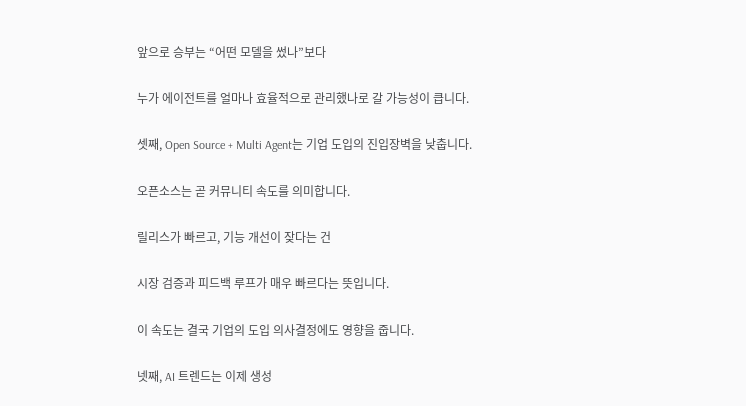앞으로 승부는 “어떤 모델을 썼나”보다

누가 에이전트를 얼마나 효율적으로 관리했나로 갈 가능성이 큽니다.

셋째, Open Source + Multi Agent는 기업 도입의 진입장벽을 낮춥니다.

오픈소스는 곧 커뮤니티 속도를 의미합니다.

릴리스가 빠르고, 기능 개선이 잦다는 건

시장 검증과 피드백 루프가 매우 빠르다는 뜻입니다.

이 속도는 결국 기업의 도입 의사결정에도 영향을 줍니다.

넷째, AI 트렌드는 이제 생성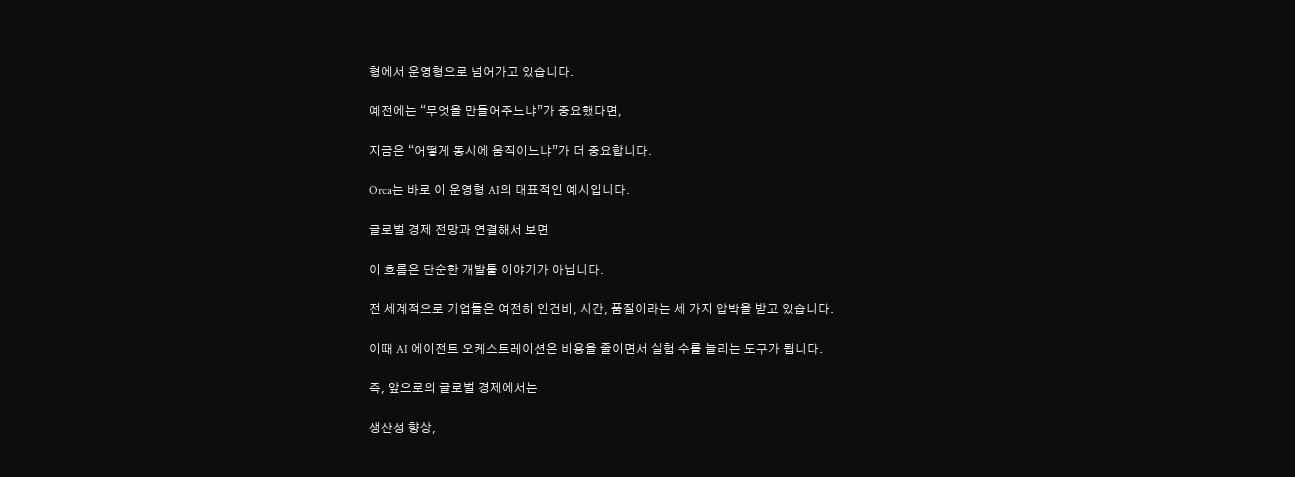형에서 운영형으로 넘어가고 있습니다.

예전에는 “무엇을 만들어주느냐”가 중요했다면,

지금은 “어떻게 동시에 움직이느냐”가 더 중요합니다.

Orca는 바로 이 운영형 AI의 대표적인 예시입니다.

글로벌 경제 전망과 연결해서 보면

이 흐름은 단순한 개발툴 이야기가 아닙니다.

전 세계적으로 기업들은 여전히 인건비, 시간, 품질이라는 세 가지 압박을 받고 있습니다.

이때 AI 에이전트 오케스트레이션은 비용을 줄이면서 실험 수를 늘리는 도구가 됩니다.

즉, 앞으로의 글로벌 경제에서는

생산성 향상,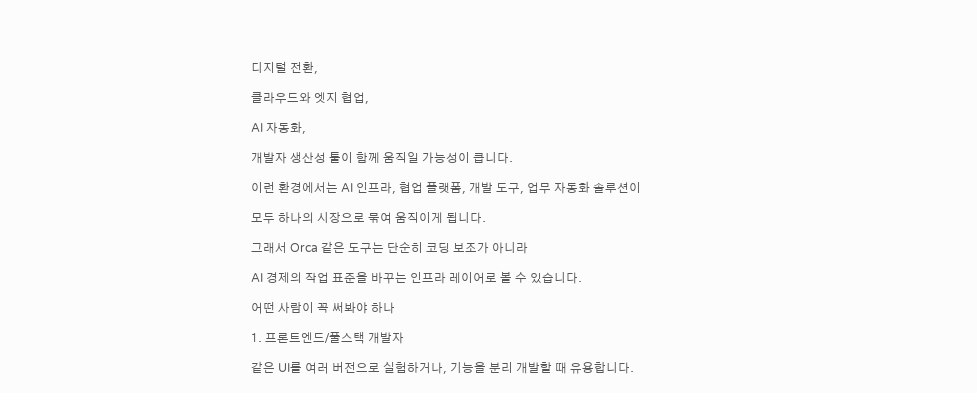디지털 전환,

클라우드와 엣지 협업,

AI 자동화,

개발자 생산성 툴이 함께 움직일 가능성이 큽니다.

이런 환경에서는 AI 인프라, 협업 플랫폼, 개발 도구, 업무 자동화 솔루션이

모두 하나의 시장으로 묶여 움직이게 됩니다.

그래서 Orca 같은 도구는 단순히 코딩 보조가 아니라

AI 경제의 작업 표준을 바꾸는 인프라 레이어로 볼 수 있습니다.

어떤 사람이 꼭 써봐야 하나

1. 프론트엔드/풀스택 개발자

같은 UI를 여러 버전으로 실험하거나, 기능을 분리 개발할 때 유용합니다.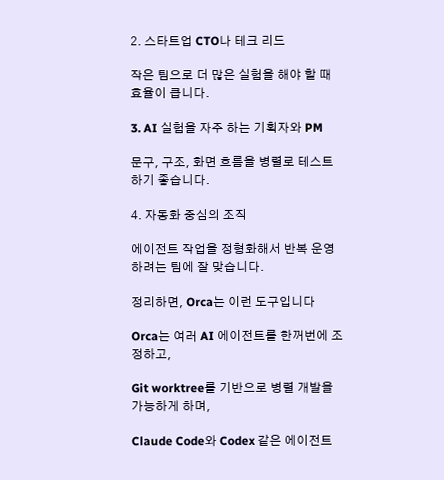2. 스타트업 CTO나 테크 리드

작은 팀으로 더 많은 실험을 해야 할 때 효율이 큽니다.

3. AI 실험을 자주 하는 기획자와 PM

문구, 구조, 화면 흐름을 병렬로 테스트하기 좋습니다.

4. 자동화 중심의 조직

에이전트 작업을 정형화해서 반복 운영하려는 팀에 잘 맞습니다.

정리하면, Orca는 이런 도구입니다

Orca는 여러 AI 에이전트를 한꺼번에 조정하고,

Git worktree를 기반으로 병렬 개발을 가능하게 하며,

Claude Code와 Codex 같은 에이전트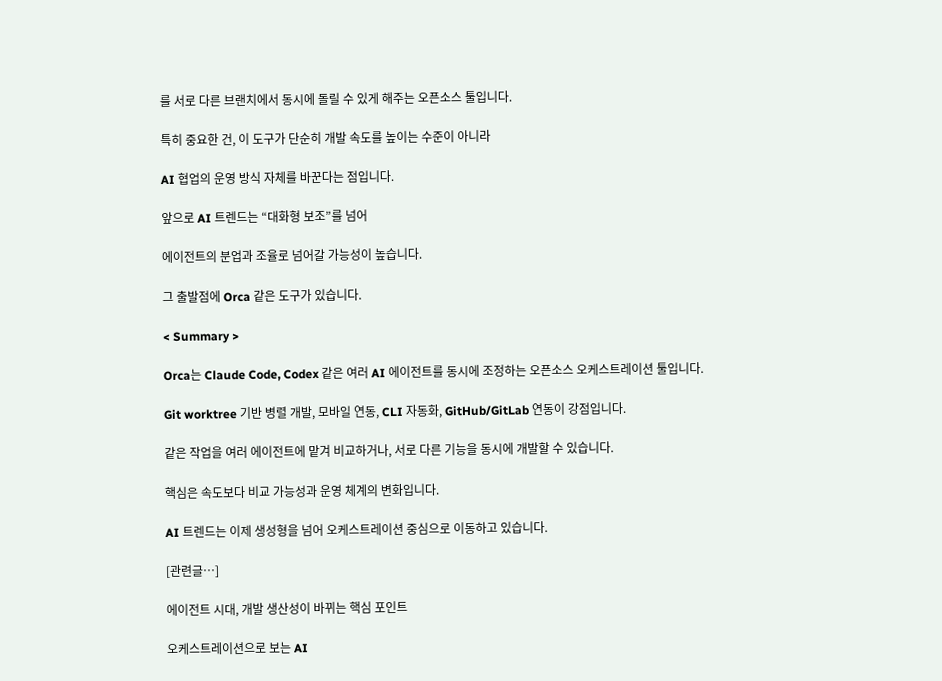를 서로 다른 브랜치에서 동시에 돌릴 수 있게 해주는 오픈소스 툴입니다.

특히 중요한 건, 이 도구가 단순히 개발 속도를 높이는 수준이 아니라

AI 협업의 운영 방식 자체를 바꾼다는 점입니다.

앞으로 AI 트렌드는 “대화형 보조”를 넘어

에이전트의 분업과 조율로 넘어갈 가능성이 높습니다.

그 출발점에 Orca 같은 도구가 있습니다.

< Summary >

Orca는 Claude Code, Codex 같은 여러 AI 에이전트를 동시에 조정하는 오픈소스 오케스트레이션 툴입니다.

Git worktree 기반 병렬 개발, 모바일 연동, CLI 자동화, GitHub/GitLab 연동이 강점입니다.

같은 작업을 여러 에이전트에 맡겨 비교하거나, 서로 다른 기능을 동시에 개발할 수 있습니다.

핵심은 속도보다 비교 가능성과 운영 체계의 변화입니다.

AI 트렌드는 이제 생성형을 넘어 오케스트레이션 중심으로 이동하고 있습니다.

[관련글…]

에이전트 시대, 개발 생산성이 바뀌는 핵심 포인트

오케스트레이션으로 보는 AI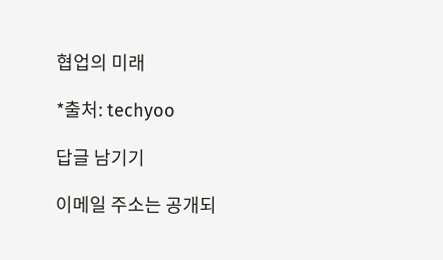협업의 미래

*출처: techyoo

답글 남기기

이메일 주소는 공개되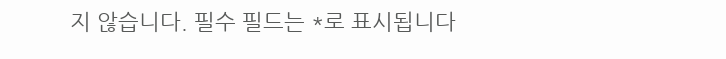지 않습니다. 필수 필드는 *로 표시됩니다